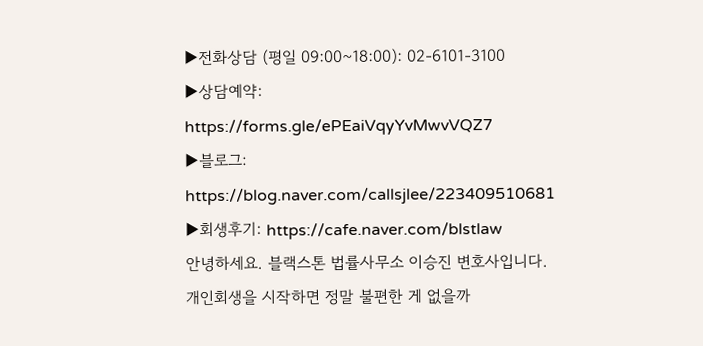▶전화상담 (평일 09:00~18:00): 02-6101-3100
▶상담예약: https://forms.gle/ePEaiVqyYvMwvVQZ7
▶블로그: https://blog.naver.com/callsjlee/223409510681
▶회생후기: https://cafe.naver.com/blstlaw
안녕하세요. 블랙스톤 법률사무소 이승진 변호사입니다.
개인회생을 시작하면 정말 불편한 게 없을까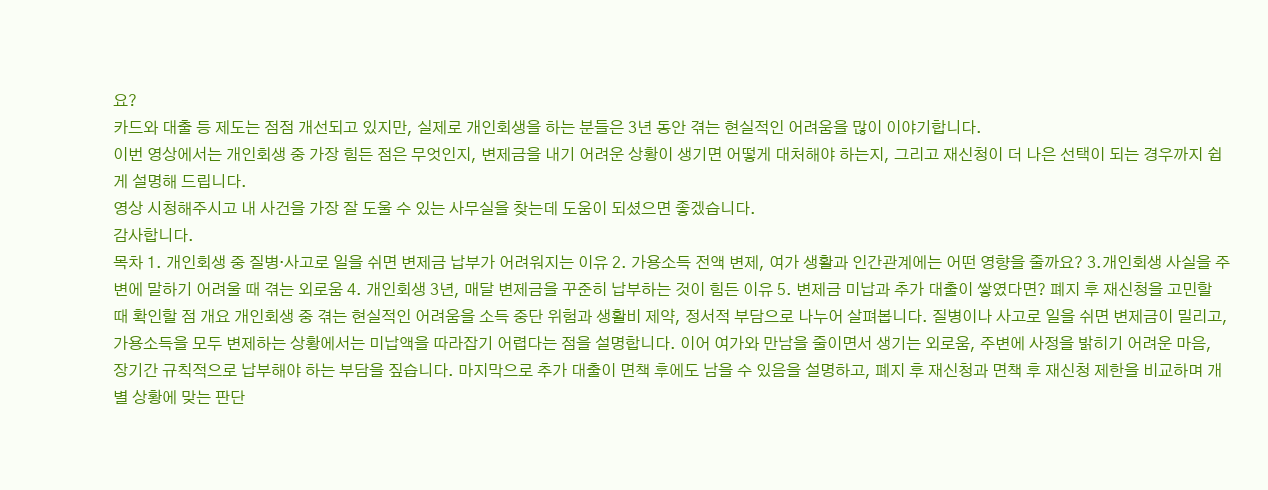요?
카드와 대출 등 제도는 점점 개선되고 있지만, 실제로 개인회생을 하는 분들은 3년 동안 겪는 현실적인 어려움을 많이 이야기합니다.
이번 영상에서는 개인회생 중 가장 힘든 점은 무엇인지, 변제금을 내기 어려운 상황이 생기면 어떻게 대처해야 하는지, 그리고 재신청이 더 나은 선택이 되는 경우까지 쉽게 설명해 드립니다.
영상 시청해주시고 내 사건을 가장 잘 도울 수 있는 사무실을 찾는데 도움이 되셨으면 좋겠습니다.
감사합니다.
목차 1. 개인회생 중 질병·사고로 일을 쉬면 변제금 납부가 어려워지는 이유 2. 가용소득 전액 변제, 여가 생활과 인간관계에는 어떤 영향을 줄까요? 3.개인회생 사실을 주변에 말하기 어려울 때 겪는 외로움 4. 개인회생 3년, 매달 변제금을 꾸준히 납부하는 것이 힘든 이유 5. 변제금 미납과 추가 대출이 쌓였다면? 폐지 후 재신청을 고민할 때 확인할 점 개요 개인회생 중 겪는 현실적인 어려움을 소득 중단 위험과 생활비 제약, 정서적 부담으로 나누어 살펴봅니다. 질병이나 사고로 일을 쉬면 변제금이 밀리고, 가용소득을 모두 변제하는 상황에서는 미납액을 따라잡기 어렵다는 점을 설명합니다. 이어 여가와 만남을 줄이면서 생기는 외로움, 주변에 사정을 밝히기 어려운 마음, 장기간 규칙적으로 납부해야 하는 부담을 짚습니다. 마지막으로 추가 대출이 면책 후에도 남을 수 있음을 설명하고, 폐지 후 재신청과 면책 후 재신청 제한을 비교하며 개별 상황에 맞는 판단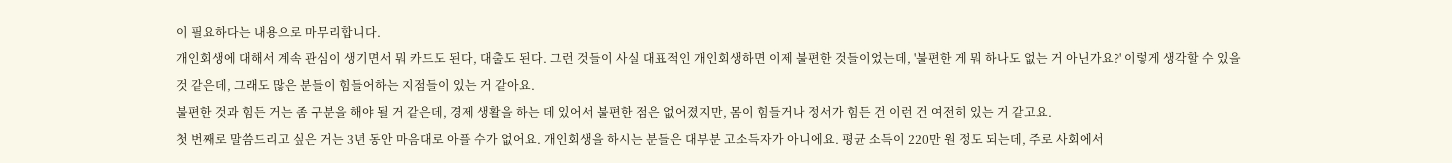이 필요하다는 내용으로 마무리합니다.
개인회생에 대해서 계속 관심이 생기면서 뭐 카드도 된다, 대출도 된다. 그런 것들이 사실 대표적인 개인회생하면 이제 불편한 것들이었는데, '불편한 게 뭐 하나도 없는 거 아닌가요?' 이렇게 생각할 수 있을 것 같은데, 그래도 많은 분들이 힘들어하는 지점들이 있는 거 같아요.
불편한 것과 힘든 거는 좀 구분을 해야 될 거 같은데, 경제 생활을 하는 데 있어서 불편한 점은 없어졌지만, 몸이 힘들거나 정서가 힘든 건 이런 건 여전히 있는 거 같고요.
첫 번째로 말씀드리고 싶은 거는 3년 동안 마음대로 아플 수가 없어요. 개인회생을 하시는 분들은 대부분 고소득자가 아니에요. 평균 소득이 220만 원 정도 되는데, 주로 사회에서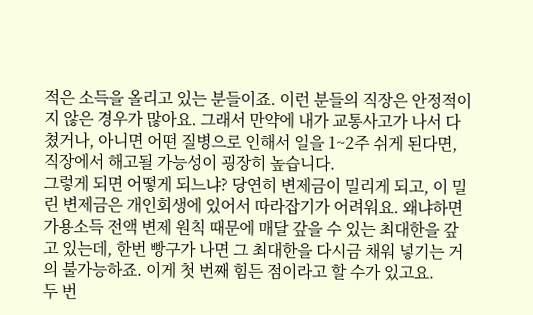적은 소득을 올리고 있는 분들이죠. 이런 분들의 직장은 안정적이지 않은 경우가 많아요. 그래서 만약에 내가 교통사고가 나서 다쳤거나, 아니면 어떤 질병으로 인해서 일을 1~2주 쉬게 된다면, 직장에서 해고될 가능성이 굉장히 높습니다.
그렇게 되면 어떻게 되느냐? 당연히 변제금이 밀리게 되고, 이 밀린 변제금은 개인회생에 있어서 따라잡기가 어려워요. 왜냐하면 가용소득 전액 변제 원칙 때문에 매달 갚을 수 있는 최대한을 갚고 있는데, 한번 빵구가 나면 그 최대한을 다시금 채워 넣기는 거의 불가능하죠. 이게 첫 번째 힘든 점이라고 할 수가 있고요.
두 번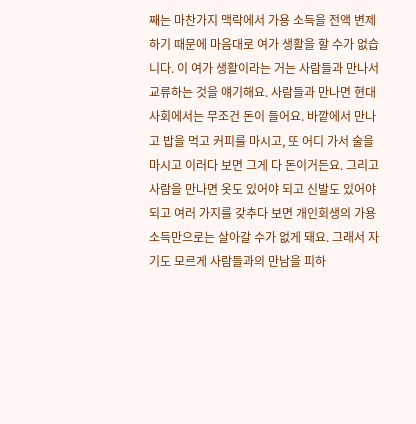째는 마찬가지 맥락에서 가용 소득을 전액 변제하기 때문에 마음대로 여가 생활을 할 수가 없습니다. 이 여가 생활이라는 거는 사람들과 만나서 교류하는 것을 얘기해요. 사람들과 만나면 현대 사회에서는 무조건 돈이 들어요. 바깥에서 만나고 밥을 먹고 커피를 마시고, 또 어디 가서 술을 마시고 이러다 보면 그게 다 돈이거든요. 그리고 사람을 만나면 옷도 있어야 되고 신발도 있어야 되고 여러 가지를 갖추다 보면 개인회생의 가용소득만으로는 살아갈 수가 없게 돼요. 그래서 자기도 모르게 사람들과의 만남을 피하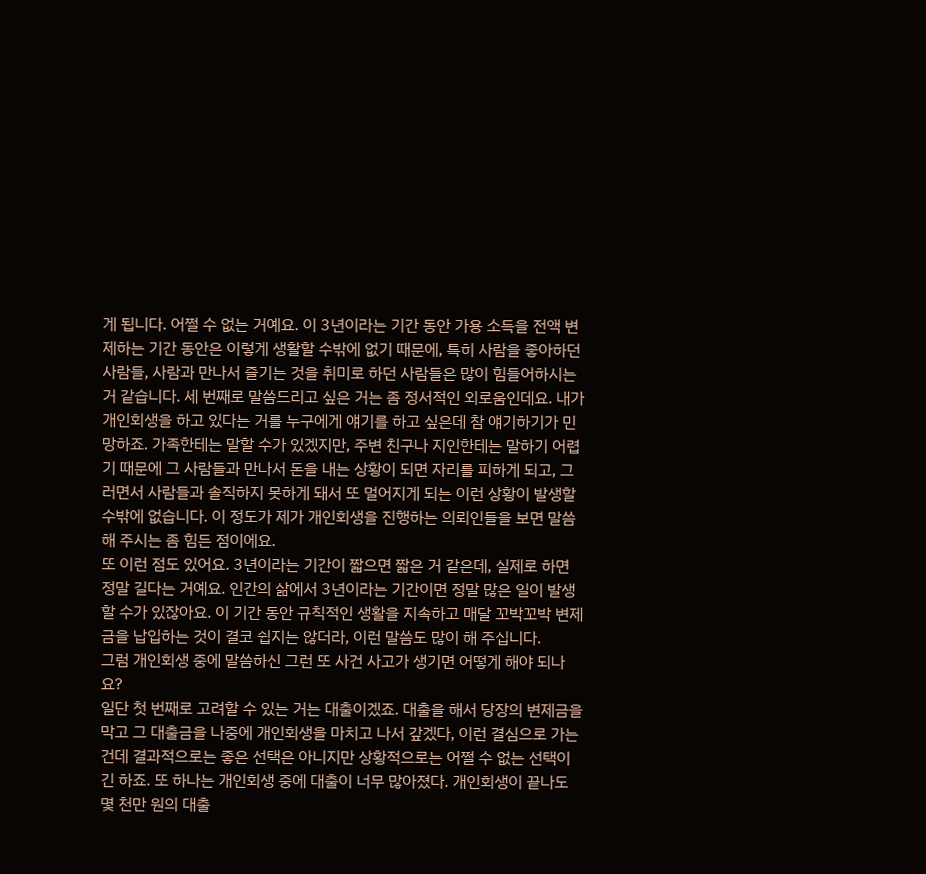게 됩니다. 어쩔 수 없는 거예요. 이 3년이라는 기간 동안 가용 소득을 전액 변제하는 기간 동안은 이렇게 생활할 수밖에 없기 때문에, 특히 사람을 좋아하던 사람들, 사람과 만나서 즐기는 것을 취미로 하던 사람들은 많이 힘들어하시는 거 같습니다. 세 번째로 말씀드리고 싶은 거는 좀 정서적인 외로움인데요. 내가 개인회생을 하고 있다는 거를 누구에게 얘기를 하고 싶은데 참 얘기하기가 민망하죠. 가족한테는 말할 수가 있겠지만, 주변 친구나 지인한테는 말하기 어렵기 때문에 그 사람들과 만나서 돈을 내는 상황이 되면 자리를 피하게 되고, 그러면서 사람들과 솔직하지 못하게 돼서 또 멀어지게 되는 이런 상황이 발생할 수밖에 없습니다. 이 정도가 제가 개인회생을 진행하는 의뢰인들을 보면 말씀해 주시는 좀 힘든 점이에요.
또 이런 점도 있어요. 3년이라는 기간이 짧으면 짧은 거 같은데, 실제로 하면 정말 길다는 거예요. 인간의 삶에서 3년이라는 기간이면 정말 많은 일이 발생할 수가 있잖아요. 이 기간 동안 규칙적인 생활을 지속하고 매달 꼬박꼬박 변제금을 납입하는 것이 결코 쉽지는 않더라, 이런 말씀도 많이 해 주십니다.
그럼 개인회생 중에 말씀하신 그런 또 사건 사고가 생기면 어떻게 해야 되나요?
일단 첫 번째로 고려할 수 있는 거는 대출이겠죠. 대출을 해서 당장의 변제금을 막고 그 대출금을 나중에 개인회생을 마치고 나서 갚겠다, 이런 결심으로 가는 건데 결과적으로는 좋은 선택은 아니지만 상황적으로는 어쩔 수 없는 선택이긴 하죠. 또 하나는 개인회생 중에 대출이 너무 많아졌다. 개인회생이 끝나도 몇 천만 원의 대출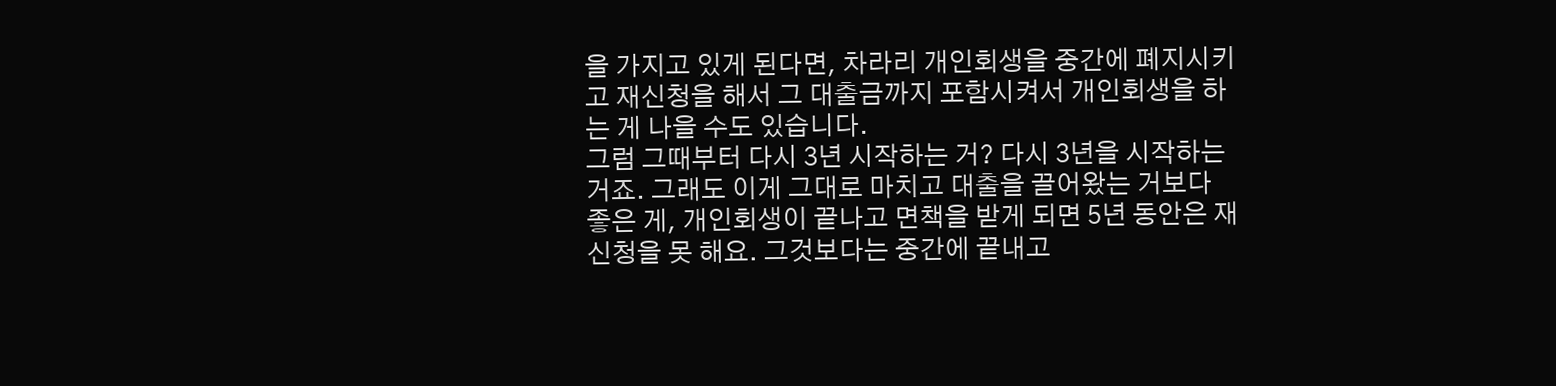을 가지고 있게 된다면, 차라리 개인회생을 중간에 폐지시키고 재신청을 해서 그 대출금까지 포함시켜서 개인회생을 하는 게 나을 수도 있습니다.
그럼 그때부터 다시 3년 시작하는 거? 다시 3년을 시작하는 거죠. 그래도 이게 그대로 마치고 대출을 끌어왔는 거보다 좋은 게, 개인회생이 끝나고 면책을 받게 되면 5년 동안은 재신청을 못 해요. 그것보다는 중간에 끝내고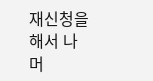재신청을 해서 나머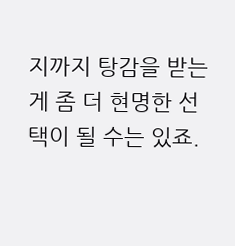지까지 탕감을 받는 게 좀 더 현명한 선택이 될 수는 있죠.